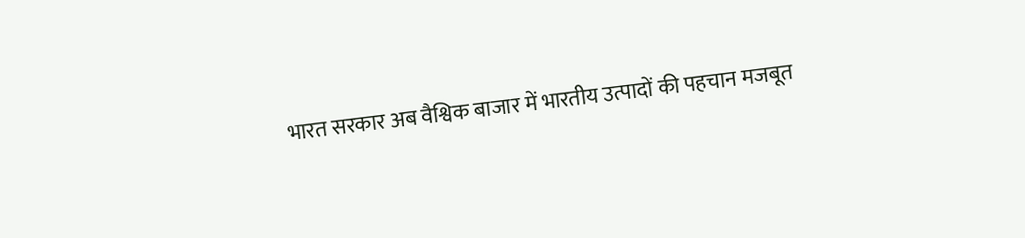भारत सरकार अब वैश्विक बाजार में भारतीय उत्पादों की पहचान मजबूत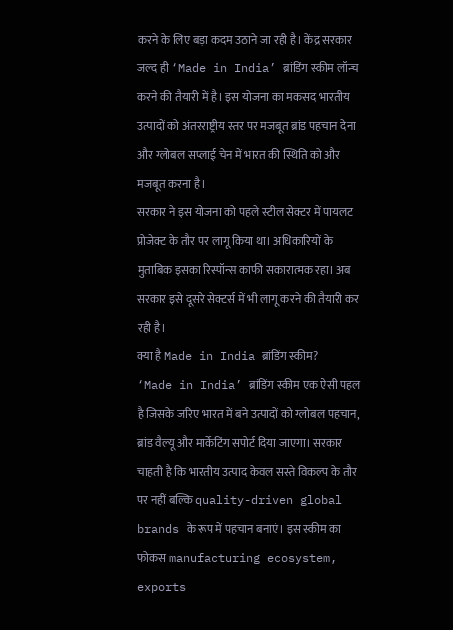करने के लिए बड़ा कदम उठाने जा रही है। केंद्र सरकार जल्द ही ‘Made in India’ ब्रांडिंग स्कीम लॉन्च करने की तैयारी में है। इस योजना का मकसद भारतीय उत्पादों को अंतरराष्ट्रीय स्तर पर मजबूत ब्रांड पहचान देना और ग्लोबल सप्लाई चेन में भारत की स्थिति को और मजबूत करना है।
सरकार ने इस योजना को पहले स्टील सेक्टर में पायलट प्रोजेक्ट के तौर पर लागू किया था। अधिकारियों के मुताबिक इसका रिस्पॉन्स काफी सकारात्मक रहा। अब सरकार इसे दूसरे सेक्टर्स में भी लागू करने की तैयारी कर रही है।
क्या है Made in India ब्रांडिंग स्कीम?
‘Made in India’ ब्रांडिंग स्कीम एक ऐसी पहल है जिसके जरिए भारत में बने उत्पादों को ग्लोबल पहचान, ब्रांड वैल्यू और मार्केटिंग सपोर्ट दिया जाएगा। सरकार चाहती है कि भारतीय उत्पाद केवल सस्ते विकल्प के तौर पर नहीं बल्कि quality-driven global brands के रूप में पहचान बनाएं। इस स्कीम का फोकस manufacturing ecosystem, exports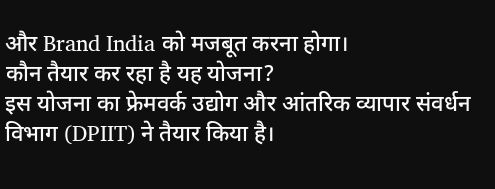और Brand India को मजबूत करना होगा।
कौन तैयार कर रहा है यह योजना?
इस योजना का फ्रेमवर्क उद्योग और आंतरिक व्यापार संवर्धन विभाग (DPIIT) ने तैयार किया है।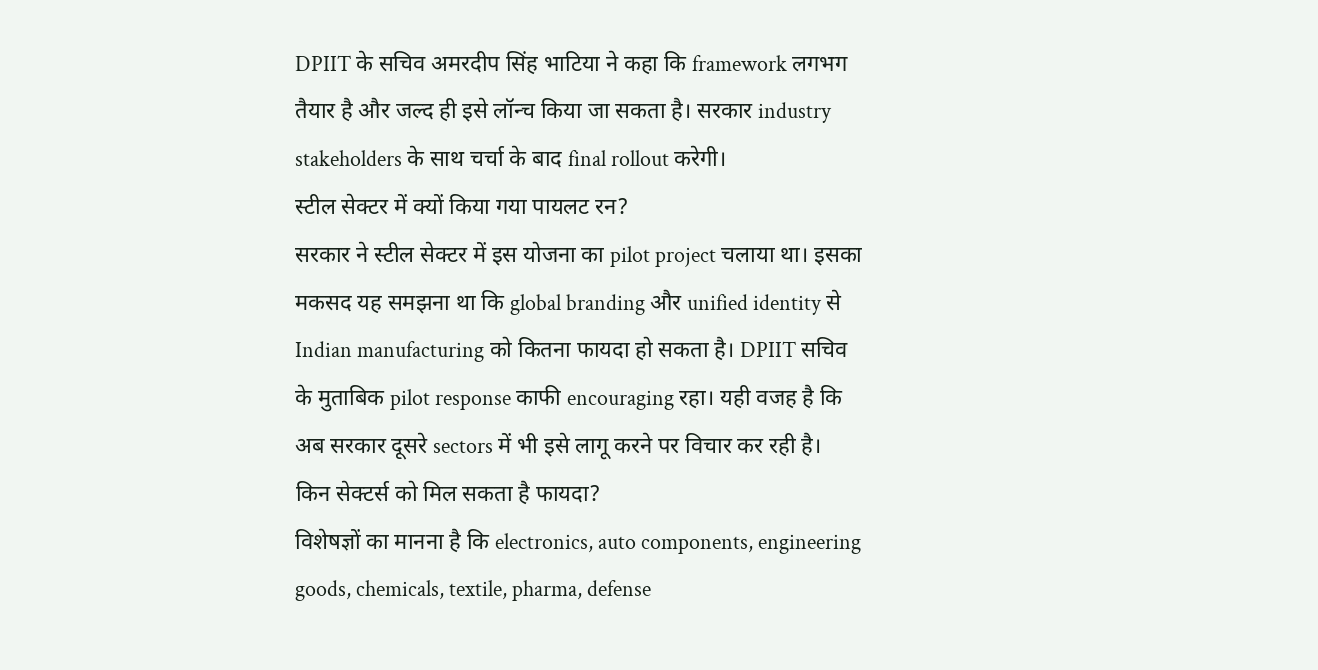DPIIT के सचिव अमरदीप सिंह भाटिया ने कहा कि framework लगभग तैयार है और जल्द ही इसे लॉन्च किया जा सकता है। सरकार industry stakeholders के साथ चर्चा के बाद final rollout करेगी।
स्टील सेक्टर में क्यों किया गया पायलट रन?
सरकार ने स्टील सेक्टर में इस योजना का pilot project चलाया था। इसका मकसद यह समझना था कि global branding और unified identity से Indian manufacturing को कितना फायदा हो सकता है। DPIIT सचिव के मुताबिक pilot response काफी encouraging रहा। यही वजह है कि अब सरकार दूसरे sectors में भी इसे लागू करने पर विचार कर रही है।
किन सेक्टर्स को मिल सकता है फायदा?
विशेषज्ञों का मानना है कि electronics, auto components, engineering goods, chemicals, textile, pharma, defense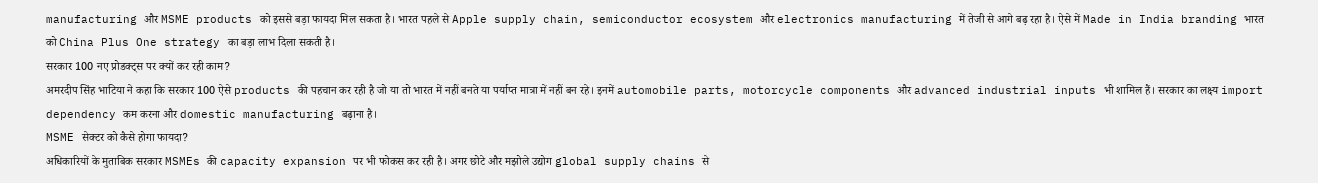manufacturing और MSME products को इससे बड़ा फायदा मिल सकता है। भारत पहले से Apple supply chain, semiconductor ecosystem और electronics manufacturing में तेजी से आगे बढ़ रहा है। ऐसे में Made in India branding भारत को China Plus One strategy का बड़ा लाभ दिला सकती है।
सरकार 100 नए प्रोडक्ट्स पर क्यों कर रही काम?
अमरदीप सिंह भाटिया ने कहा कि सरकार 100 ऐसे products की पहचान कर रही है जो या तो भारत में नहीं बनते या पर्याप्त मात्रा में नहीं बन रहे। इनमें automobile parts, motorcycle components और advanced industrial inputs भी शामिल हैं। सरकार का लक्ष्य import dependency कम करना और domestic manufacturing बढ़ाना है।
MSME सेक्टर को कैसे होगा फायदा?
अधिकारियों के मुताबिक सरकार MSMEs की capacity expansion पर भी फोकस कर रही है। अगर छोटे और मझोले उद्योग global supply chains से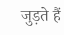जुड़ते हैं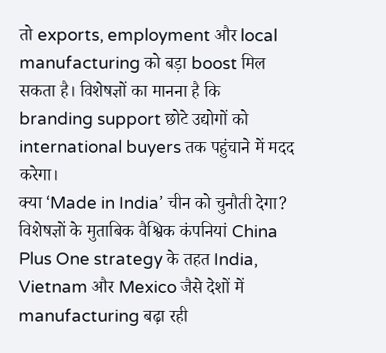तो exports, employment और local manufacturing को बड़ा boost मिल सकता है। विशेषज्ञों का मानना है कि branding support छोटे उद्योगों को international buyers तक पहुंचाने में मदद करेगा।
क्या ‘Made in India’ चीन को चुनौती देगा?
विशेषज्ञों के मुताबिक वैश्विक कंपनियां China Plus One strategy के तहत India, Vietnam और Mexico जैसे देशों में manufacturing बढ़ा रही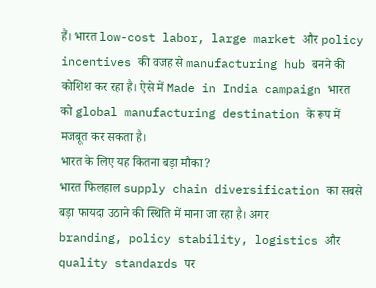हैं। भारत low-cost labor, large market और policy incentives की वजह से manufacturing hub बनने की कोशिश कर रहा है। ऐसे में Made in India campaign भारत को global manufacturing destination के रूप में मजबूत कर सकता है।
भारत के लिए यह कितना बड़ा मौका?
भारत फिलहाल supply chain diversification का सबसे बड़ा फायदा उठाने की स्थिति में माना जा रहा है। अगर branding, policy stability, logistics और quality standards पर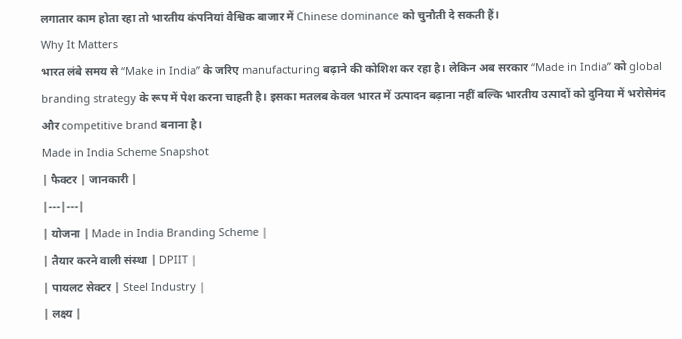लगातार काम होता रहा तो भारतीय कंपनियां वैश्विक बाजार में Chinese dominance को चुनौती दे सकती हैं।
Why It Matters
भारत लंबे समय से “Make in India” के जरिए manufacturing बढ़ाने की कोशिश कर रहा है। लेकिन अब सरकार “Made in India” को global branding strategy के रूप में पेश करना चाहती है। इसका मतलब केवल भारत में उत्पादन बढ़ाना नहीं बल्कि भारतीय उत्पादों को दुनिया में भरोसेमंद और competitive brand बनाना है।
Made in India Scheme Snapshot
| फैक्टर | जानकारी |
|---|---|
| योजना | Made in India Branding Scheme |
| तैयार करने वाली संस्था | DPIIT |
| पायलट सेक्टर | Steel Industry |
| लक्ष्य |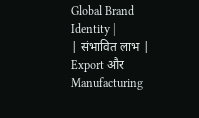Global Brand Identity |
| संभावित लाभ | Export और Manufacturing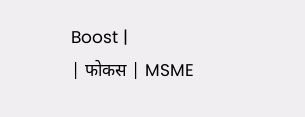Boost |
| फोकस | MSME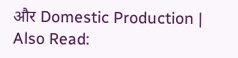और Domestic Production |
Also Read: